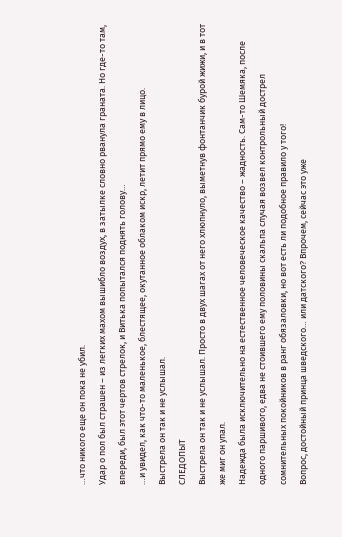…что никого еще он пока не убил.
Удар о пол был страшен – из легких махом вышибло воздух, в затылке словно рванула граната. Но где-то там, впереди, был этот чертов стрелок, и Витька попытался поднять голову…
…и увидел, как что-то маленькое, блестящее, окутанное облаком искр, летит прямо ему в лицо.
Выстрела он так и не услышал.
СЛЕДОПЫТ
Выстрела он так и не услышал. Просто в двух шагах от него хлюпнуло, выметнув фонтанчик бурой жижи, и в тот же миг он упал.
Надежда была исключительно на естественное человеческое качество – жадность. Сам-то Шемяка, после одного паршивого, едва не стоившего ему половины скальпа случая возвел контрольный дострел сомнительных покойников в ранг обязаловки, но вот есть ли подобное правило у того!
Вопрос, достойный принца шведского… или датского? Впрочем, сейчас это уже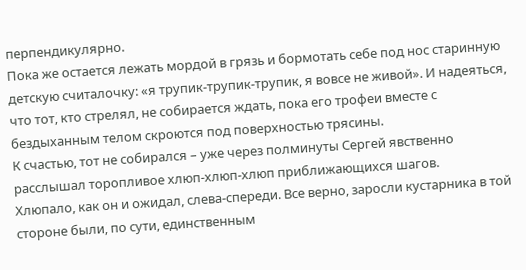перпендикулярно.
Пока же остается лежать мордой в грязь и бормотать себе под нос старинную детскую считалочку: «я трупик-трупик-трупик, я вовсе не живой». И надеяться, что тот, кто стрелял, не собирается ждать, пока его трофеи вместе с бездыханным телом скроются под поверхностью трясины.
К счастью, тот не собирался – уже через полминуты Сергей явственно расслышал торопливое хлюп-хлюп-хлюп приближающихся шагов.
Хлюпало, как он и ожидал, слева-спереди. Все верно, заросли кустарника в той стороне были, по сути, единственным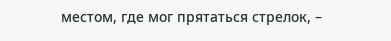местом, где мог прятаться стрелок, –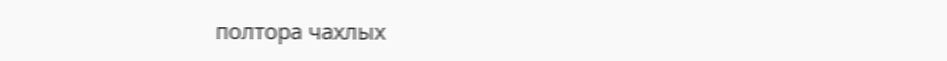полтора чахлых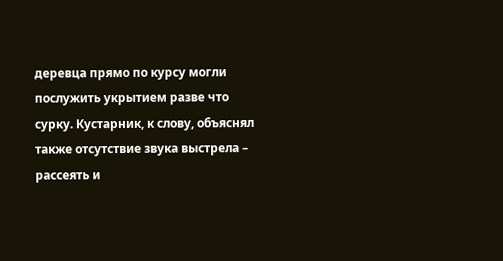деревца прямо по курсу могли послужить укрытием разве что сурку. Кустарник, к слову, объяснял также отсутствие звука выстрела – рассеять и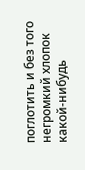поглотить и без того негромкий хлопок какой-нибудь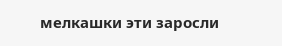мелкашки эти заросли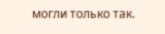могли только так.